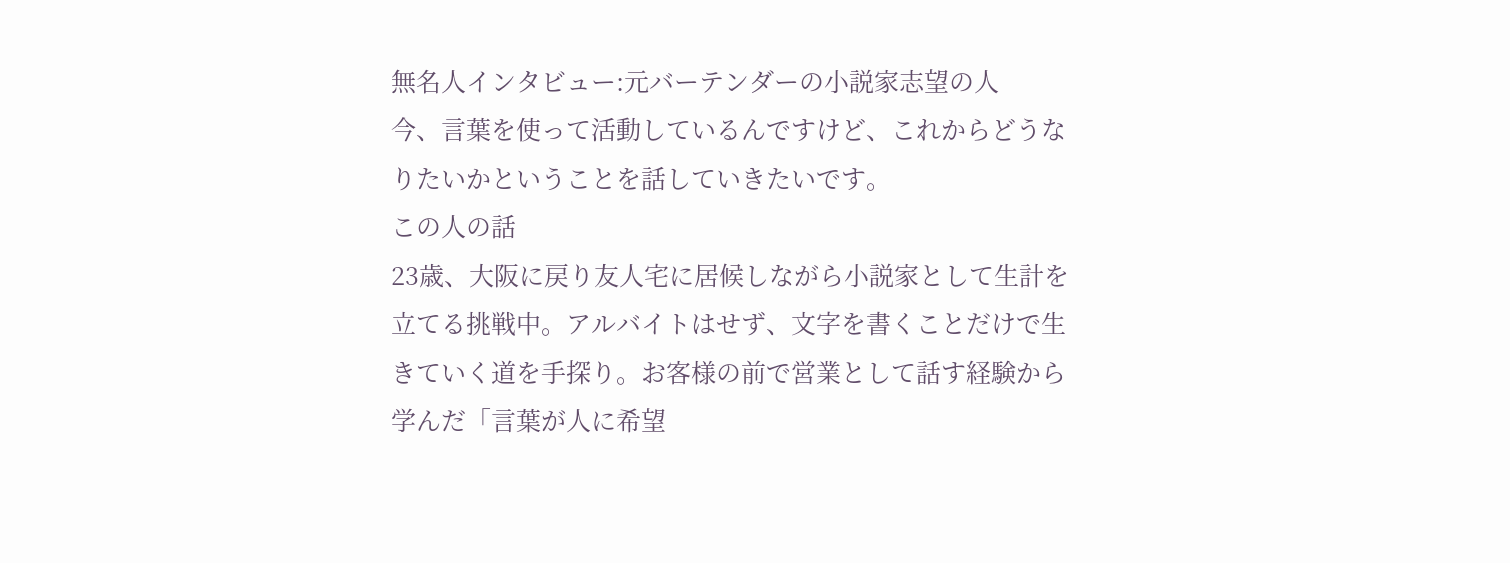無名人インタビュー:元バーテンダーの小説家志望の人
今、言葉を使って活動しているんですけど、これからどうなりたいかということを話していきたいです。
この人の話
23歳、大阪に戻り友人宅に居候しながら小説家として生計を立てる挑戦中。アルバイトはせず、文字を書くことだけで生きていく道を手探り。お客様の前で営業として話す経験から学んだ「言葉が人に希望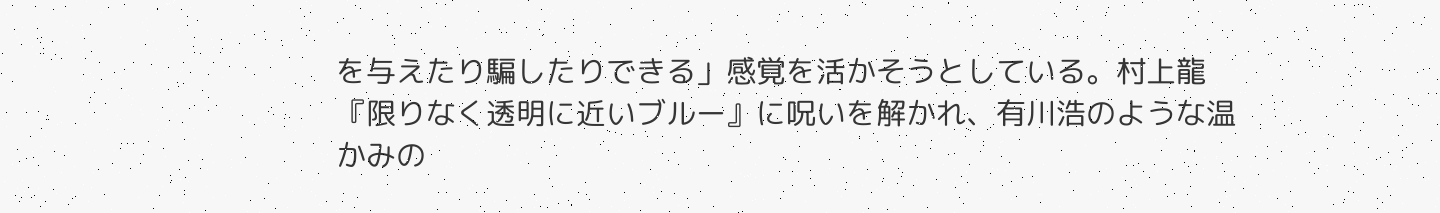を与えたり騙したりできる」感覚を活かそうとしている。村上龍『限りなく透明に近いブルー』に呪いを解かれ、有川浩のような温かみの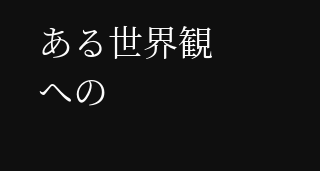ある世界観への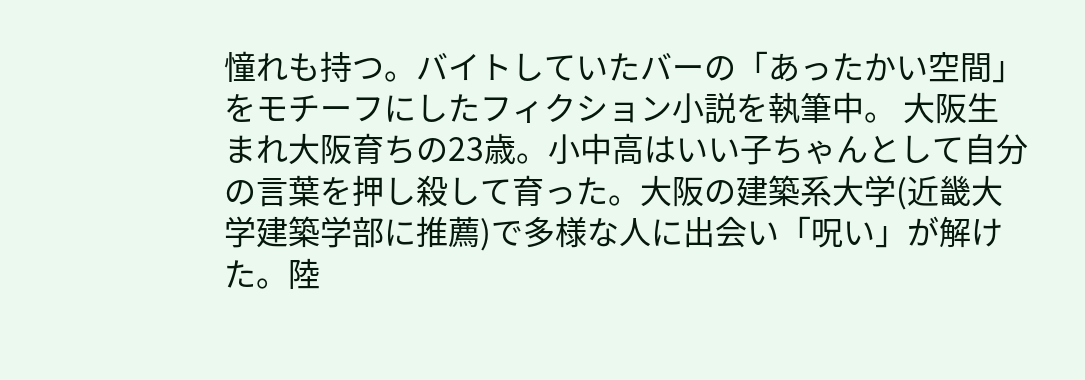憧れも持つ。バイトしていたバーの「あったかい空間」をモチーフにしたフィクション小説を執筆中。 大阪生まれ大阪育ちの23歳。小中高はいい子ちゃんとして自分の言葉を押し殺して育った。大阪の建築系大学(近畿大学建築学部に推薦)で多様な人に出会い「呪い」が解けた。陸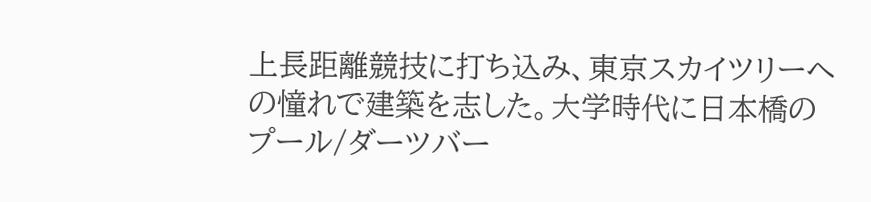上長距離競技に打ち込み、東京スカイツリーへの憧れで建築を志した。大学時代に日本橋のプール/ダーツバー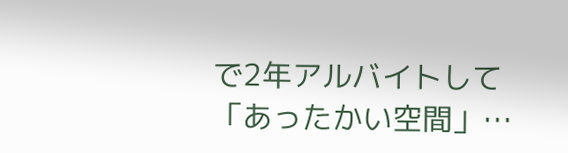で2年アルバイトして「あったかい空間」…